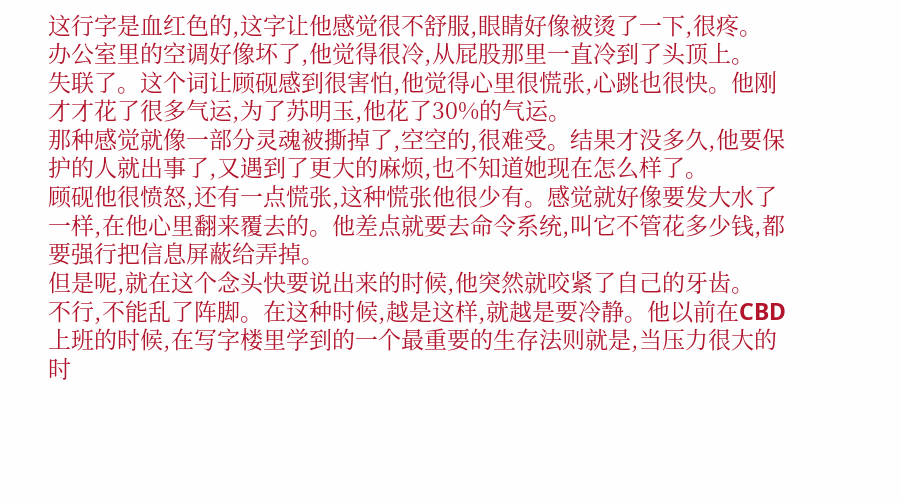这行字是血红色的,这字让他感觉很不舒服,眼睛好像被烫了一下,很疼。
办公室里的空调好像坏了,他觉得很冷,从屁股那里一直冷到了头顶上。
失联了。这个词让顾砚感到很害怕,他觉得心里很慌张,心跳也很快。他刚才才花了很多气运,为了苏明玉,他花了30%的气运。
那种感觉就像一部分灵魂被撕掉了,空空的,很难受。结果才没多久,他要保护的人就出事了,又遇到了更大的麻烦,也不知道她现在怎么样了。
顾砚他很愤怒,还有一点慌张,这种慌张他很少有。感觉就好像要发大水了一样,在他心里翻来覆去的。他差点就要去命令系统,叫它不管花多少钱,都要强行把信息屏蔽给弄掉。
但是呢,就在这个念头快要说出来的时候,他突然就咬紧了自己的牙齿。
不行,不能乱了阵脚。在这种时候,越是这样,就越是要冷静。他以前在CBD上班的时候,在写字楼里学到的一个最重要的生存法则就是,当压力很大的时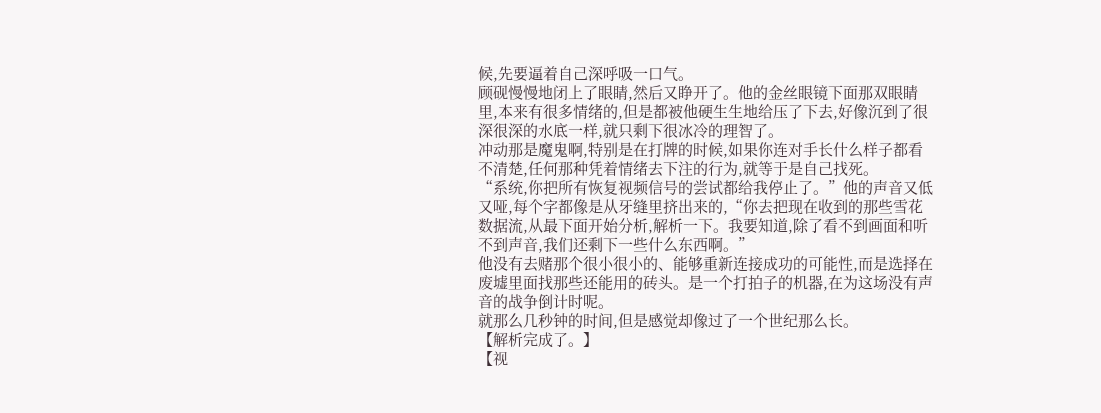候,先要逼着自己深呼吸一口气。
顾砚慢慢地闭上了眼睛,然后又睁开了。他的金丝眼镜下面那双眼睛里,本来有很多情绪的,但是都被他硬生生地给压了下去,好像沉到了很深很深的水底一样,就只剩下很冰冷的理智了。
冲动那是魔鬼啊,特别是在打牌的时候,如果你连对手长什么样子都看不清楚,任何那种凭着情绪去下注的行为,就等于是自己找死。
“系统,你把所有恢复视频信号的尝试都给我停止了。”他的声音又低又哑,每个字都像是从牙缝里挤出来的,“你去把现在收到的那些雪花数据流,从最下面开始分析,解析一下。我要知道,除了看不到画面和听不到声音,我们还剩下一些什么东西啊。”
他没有去赌那个很小很小的、能够重新连接成功的可能性,而是选择在废墟里面找那些还能用的砖头。是一个打拍子的机器,在为这场没有声音的战争倒计时呢。
就那么几秒钟的时间,但是感觉却像过了一个世纪那么长。
【解析完成了。】
【视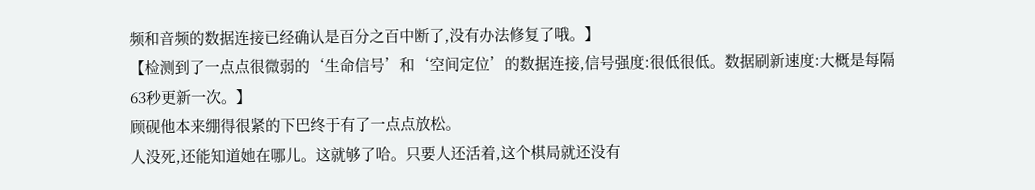频和音频的数据连接已经确认是百分之百中断了,没有办法修复了哦。】
【检测到了一点点很微弱的‘生命信号’和‘空间定位’的数据连接,信号强度:很低很低。数据刷新速度:大概是每隔63秒更新一次。】
顾砚他本来绷得很紧的下巴终于有了一点点放松。
人没死,还能知道她在哪儿。这就够了哈。只要人还活着,这个棋局就还没有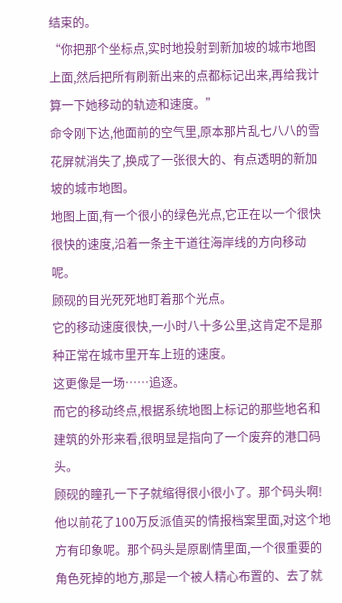结束的。
“你把那个坐标点,实时地投射到新加坡的城市地图上面,然后把所有刷新出来的点都标记出来,再给我计算一下她移动的轨迹和速度。”
命令刚下达,他面前的空气里,原本那片乱七八八的雪花屏就消失了,换成了一张很大的、有点透明的新加坡的城市地图。
地图上面,有一个很小的绿色光点,它正在以一个很快很快的速度,沿着一条主干道往海岸线的方向移动呢。
顾砚的目光死死地盯着那个光点。
它的移动速度很快,一小时八十多公里,这肯定不是那种正常在城市里开车上班的速度。
这更像是一场……追逐。
而它的移动终点,根据系统地图上标记的那些地名和建筑的外形来看,很明显是指向了一个废弃的港口码头。
顾砚的瞳孔一下子就缩得很小很小了。那个码头啊!
他以前花了100万反派值买的情报档案里面,对这个地方有印象呢。那个码头是原剧情里面,一个很重要的角色死掉的地方,那是一个被人精心布置的、去了就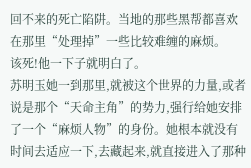回不来的死亡陷阱。当地的那些黑帮都喜欢在那里“处理掉”一些比较难缠的麻烦。
该死!他一下子就明白了。
苏明玉她一到那里,就被这个世界的力量,或者说是那个“天命主角”的势力,强行给她安排了一个“麻烦人物”的身份。她根本就没有时间去适应一下,去藏起来,就直接进入了那种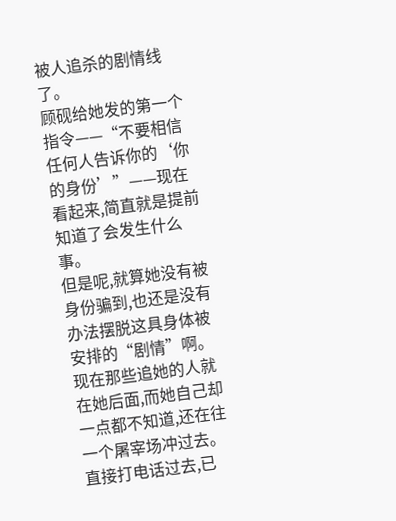被人追杀的剧情线了。
顾砚给她发的第一个指令——“不要相信任何人告诉你的‘你的身份’”——现在看起来,简直就是提前知道了会发生什么事。
但是呢,就算她没有被身份骗到,也还是没有办法摆脱这具身体被安排的“剧情”啊。现在那些追她的人就在她后面,而她自己却一点都不知道,还在往一个屠宰场冲过去。
直接打电话过去,已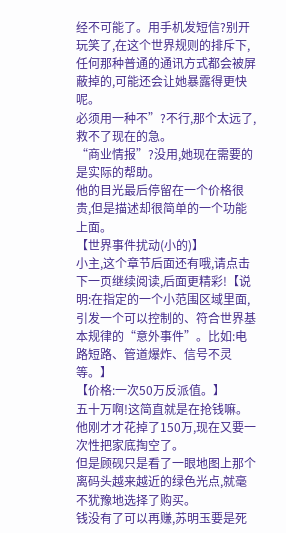经不可能了。用手机发短信?别开玩笑了,在这个世界规则的排斥下,任何那种普通的通讯方式都会被屏蔽掉的,可能还会让她暴露得更快呢。
必须用一种不”?不行,那个太远了,救不了现在的急。
“商业情报”?没用,她现在需要的是实际的帮助。
他的目光最后停留在一个价格很贵,但是描述却很简单的一个功能上面。
【世界事件扰动(小的)】
小主,这个章节后面还有哦,请点击下一页继续阅读,后面更精彩!【说明:在指定的一个小范围区域里面,引发一个可以控制的、符合世界基本规律的“意外事件”。比如:电路短路、管道爆炸、信号不灵等。】
【价格:一次50万反派值。】
五十万啊!这简直就是在抢钱嘛。他刚才才花掉了150万,现在又要一次性把家底掏空了。
但是顾砚只是看了一眼地图上那个离码头越来越近的绿色光点,就毫不犹豫地选择了购买。
钱没有了可以再赚,苏明玉要是死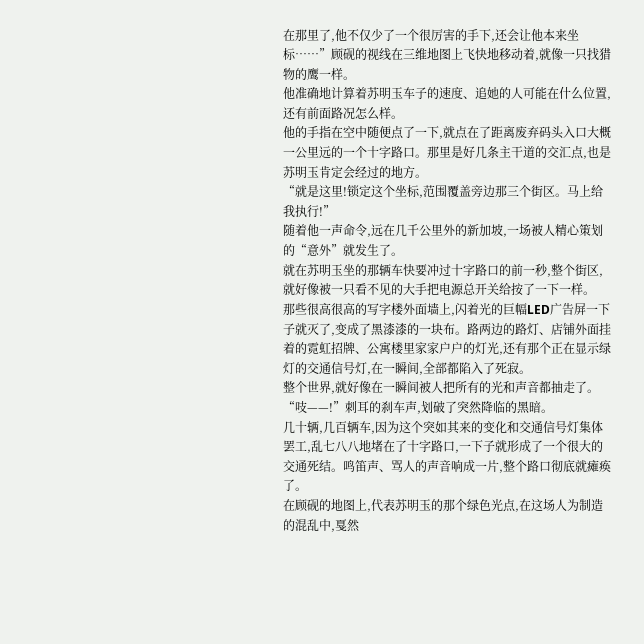在那里了,他不仅少了一个很厉害的手下,还会让他本来坐标……”顾砚的视线在三维地图上飞快地移动着,就像一只找猎物的鹰一样。
他准确地计算着苏明玉车子的速度、追她的人可能在什么位置,还有前面路况怎么样。
他的手指在空中随便点了一下,就点在了距离废弃码头入口大概一公里远的一个十字路口。那里是好几条主干道的交汇点,也是苏明玉肯定会经过的地方。
“就是这里!锁定这个坐标,范围覆盖旁边那三个街区。马上给我执行!”
随着他一声命令,远在几千公里外的新加坡,一场被人精心策划的“意外”就发生了。
就在苏明玉坐的那辆车快要冲过十字路口的前一秒,整个街区,就好像被一只看不见的大手把电源总开关给按了一下一样。
那些很高很高的写字楼外面墙上,闪着光的巨幅LED广告屏一下子就灭了,变成了黑漆漆的一块布。路两边的路灯、店铺外面挂着的霓虹招牌、公寓楼里家家户户的灯光,还有那个正在显示绿灯的交通信号灯,在一瞬间,全部都陷入了死寂。
整个世界,就好像在一瞬间被人把所有的光和声音都抽走了。
“吱——!”刺耳的刹车声,划破了突然降临的黑暗。
几十辆,几百辆车,因为这个突如其来的变化和交通信号灯集体罢工,乱七八八地堵在了十字路口,一下子就形成了一个很大的交通死结。鸣笛声、骂人的声音响成一片,整个路口彻底就瘫痪了。
在顾砚的地图上,代表苏明玉的那个绿色光点,在这场人为制造的混乱中,戛然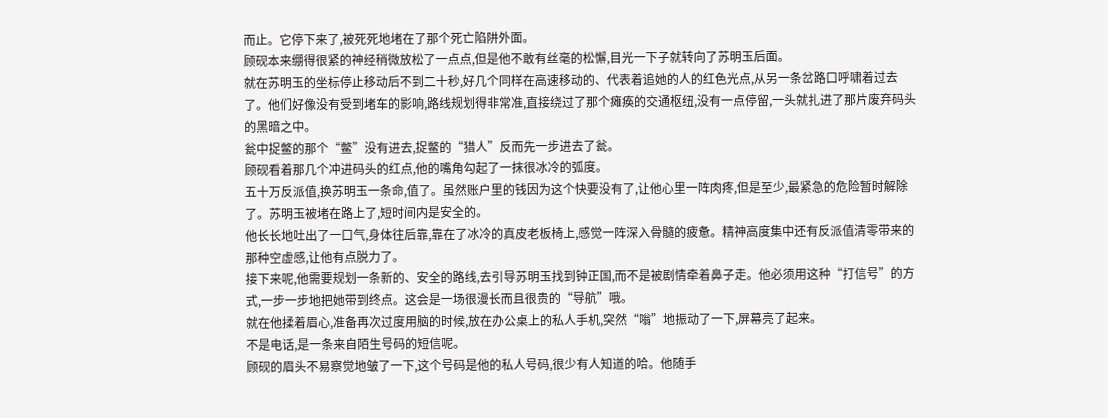而止。它停下来了,被死死地堵在了那个死亡陷阱外面。
顾砚本来绷得很紧的神经稍微放松了一点点,但是他不敢有丝毫的松懈,目光一下子就转向了苏明玉后面。
就在苏明玉的坐标停止移动后不到二十秒,好几个同样在高速移动的、代表着追她的人的红色光点,从另一条岔路口呼啸着过去了。他们好像没有受到堵车的影响,路线规划得非常准,直接绕过了那个瘫痪的交通枢纽,没有一点停留,一头就扎进了那片废弃码头的黑暗之中。
瓮中捉鳖的那个“鳖”没有进去,捉鳖的“猎人”反而先一步进去了瓮。
顾砚看着那几个冲进码头的红点,他的嘴角勾起了一抹很冰冷的弧度。
五十万反派值,换苏明玉一条命,值了。虽然账户里的钱因为这个快要没有了,让他心里一阵肉疼,但是至少,最紧急的危险暂时解除了。苏明玉被堵在路上了,短时间内是安全的。
他长长地吐出了一口气,身体往后靠,靠在了冰冷的真皮老板椅上,感觉一阵深入骨髓的疲惫。精神高度集中还有反派值清零带来的那种空虚感,让他有点脱力了。
接下来呢,他需要规划一条新的、安全的路线,去引导苏明玉找到钟正国,而不是被剧情牵着鼻子走。他必须用这种“打信号”的方式,一步一步地把她带到终点。这会是一场很漫长而且很贵的“导航”哦。
就在他揉着眉心,准备再次过度用脑的时候,放在办公桌上的私人手机,突然“嗡”地振动了一下,屏幕亮了起来。
不是电话,是一条来自陌生号码的短信呢。
顾砚的眉头不易察觉地皱了一下,这个号码是他的私人号码,很少有人知道的哈。他随手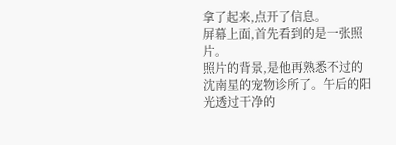拿了起来,点开了信息。
屏幕上面,首先看到的是一张照片。
照片的背景,是他再熟悉不过的沈南星的宠物诊所了。午后的阳光透过干净的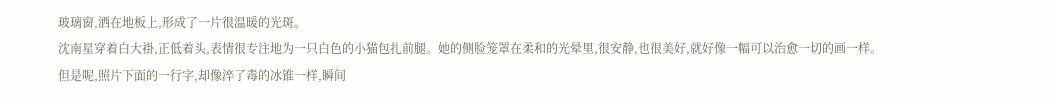玻璃窗,洒在地板上,形成了一片很温暖的光斑。
沈南星穿着白大褂,正低着头,表情很专注地为一只白色的小猫包扎前腿。她的侧脸笼罩在柔和的光晕里,很安静,也很美好,就好像一幅可以治愈一切的画一样。
但是呢,照片下面的一行字,却像淬了毒的冰锥一样,瞬间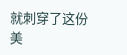就刺穿了这份美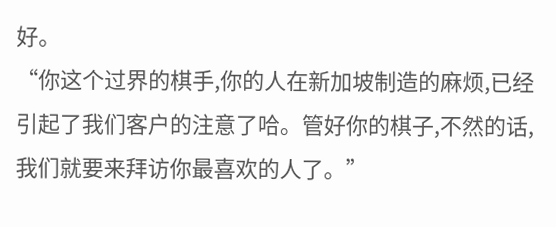好。
“你这个过界的棋手,你的人在新加坡制造的麻烦,已经引起了我们客户的注意了哈。管好你的棋子,不然的话,我们就要来拜访你最喜欢的人了。”